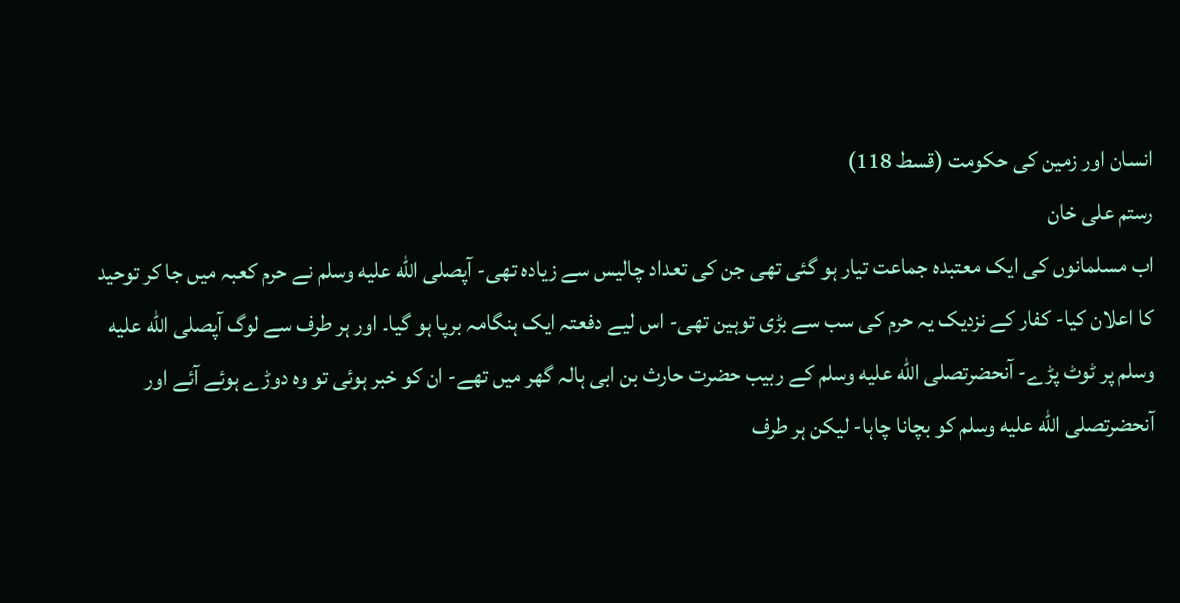انسان اور زمین کی حکومت (قسط 118)
رستم علی خان
اب مسلمانوں کی ایک معتبدہ جماعت تیار ہو گئی تھی جن کی تعداد چالیس سے زیادہ تھی- آپصلى الله عليه وسلم نے حرم کعبہ میں جا کر توحید کا اعلان کیا- کفار کے نزدیک یہ حرم کی سب سے بڑی توہین تھی- اس لیے دفعتہ ایک ہنگامہ برپا ہو گیا۔ اور ہر طرف سے لوگ آپصلى الله عليه وسلم پر ٹوٹ پڑے- آنحضرتصلى الله عليه وسلم کے ربیب حضرت حارث بن ابی ہالہ گھر میں تھے- ان کو خبر ہوئی تو وہ دوڑے ہوئے آئے اور آنحضرتصلى الله عليه وسلم کو بچانا چاہا- لیکن ہر طرف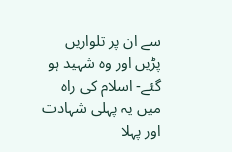سے ان پر تلواریں پڑیں اور وہ شہید ہو گئے- اسلام کی راہ میں یہ پہلی شہادت اور پہلا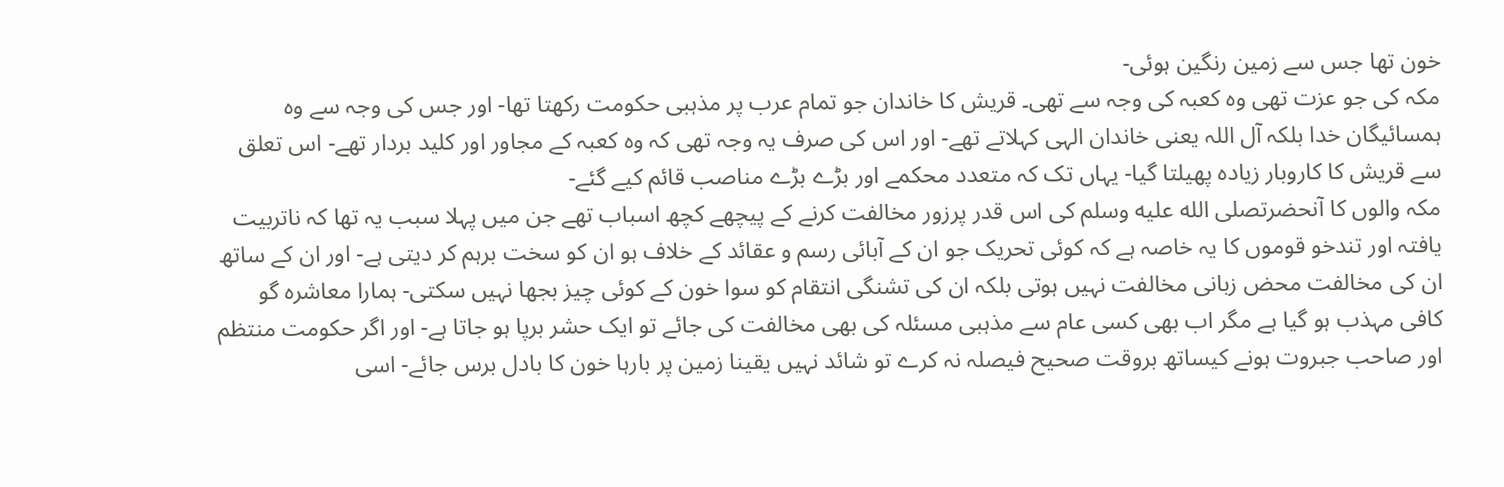خون تھا جس سے زمین رنگین ہوئی-
مکہ کی جو عزت تھی وہ کعبہ کی وجہ سے تھی۔ قریش کا خاندان جو تمام عرب پر مذہبی حکومت رکھتا تھا- اور جس کی وجہ سے وہ ہمسائیگان خدا بلکہ آل اللہ یعنی خاندان الہی کہلاتے تھے- اور اس کی صرف یہ وجہ تھی کہ وہ کعبہ کے مجاور اور کلید بردار تھے- اس تعلق سے قریش کا کاروبار زیادہ پھیلتا گیا- یہاں تک کہ متعدد محکمے اور بڑے بڑے مناصب قائم کیے گئے-
مکہ والوں کا آنحضرتصلى الله عليه وسلم کی اس قدر پرزور مخالفت کرنے کے پیچھے کچھ اسباب تھے جن میں پہلا سبب یہ تھا کہ ناتربیت یافتہ اور تندخو قوموں کا یہ خاصہ ہے کہ کوئی تحریک جو ان کے آبائی رسم و عقائد کے خلاف ہو ان کو سخت برہم کر دیتی ہے- اور ان کے ساتھ ان کی مخالفت محض زبانی مخالفت نہیں ہوتی بلکہ ان کی تشنگی انتقام کو سوا خون کے کوئی چیز بجھا نہیں سکتی- ہمارا معاشرہ گو کافی مہذب ہو گیا ہے مگر اب بھی کسی عام سے مذہبی مسئلہ کی بھی مخالفت کی جائے تو ایک حشر برپا ہو جاتا ہے- اور اگر حکومت منتظم اور صاحب جبروت ہونے کیساتھ بروقت صحیح فیصلہ نہ کرے تو شائد نہیں یقینا زمین پر بارہا خون کا بادل برس جائے- اسی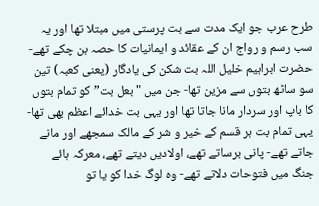طرح عرب جو ایک مدت سے بت پرستی میں مبتلا تھا اور یہ سب رسم و رواج ان کے عقائد و ایمانیات کا حصہ بن چکے تھے- حضرت ابراہیم خلیل اللہ بت شکن کی یادگار (یعنی کعبہ) تین سو ساٹھ بتوں سے مزین تھا- جن میں "بعل بت” کو تمام بتوں کا باپ اور سردار مانا جاتا تھا اور یہی بت خدائے اعظم بھی تھا- یہی تمام بت ہر قسم کے خیر و شر کے مالک سمجھے اور مانے جاتے تھے- پانی برساتے تھے، اولادیں دیتے تھے، معرکہ ہائے جنگ میں فتوحات دلاتے تھے- وہ لوگ خدا کو یا تو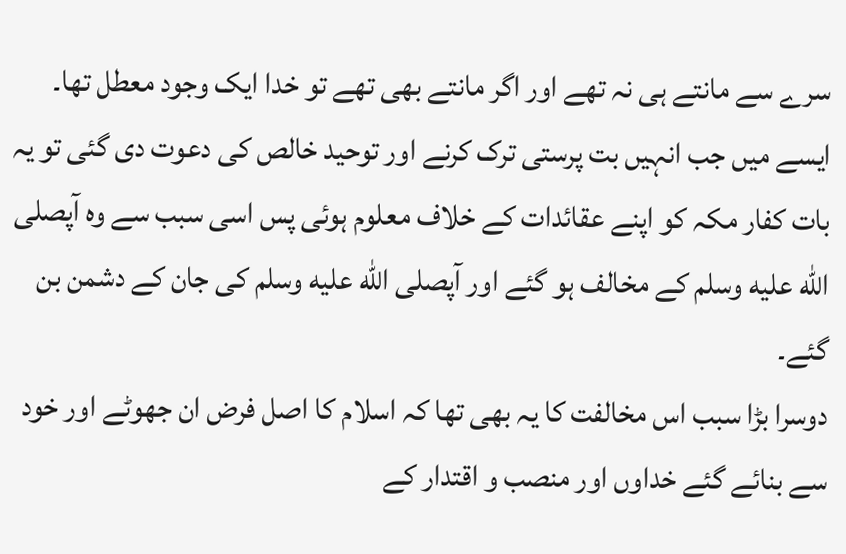سرے سے مانتے ہی نہ تھے اور اگر مانتے بھی تھے تو خدا ایک وجود معطل تھا۔ ایسے میں جب انہیں بت پرستی ترک کرنے اور توحید خالص کی دعوت دی گئی تو یہ بات کفار مکہ کو اپنے عقائدات کے خلاف معلوم ہوئی پس اسی سبب سے وہ آپصلى الله عليه وسلم کے مخالف ہو گئے اور آپصلى الله عليه وسلم کی جان کے دشمن بن گئے۔
دوسرا بڑا سبب اس مخالفت کا یہ بھی تھا کہ اسلام کا اصل فرض ان جھوٹے اور خود سے بنائے گئے خداوں اور منصب و اقتدار کے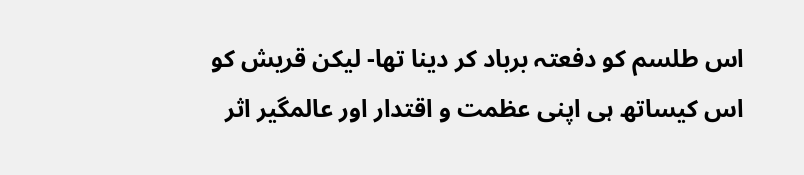اس طلسم کو دفعتہ برباد کر دینا تھا- لیکن قریش کو اس کیساتھ ہی اپنی عظمت و اقتدار اور عالمگیر اثر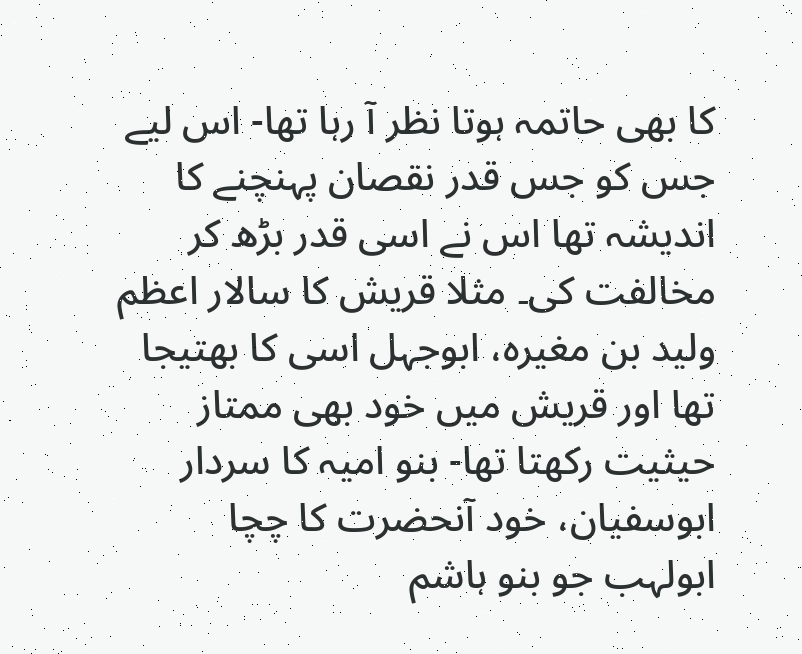کا بھی حاتمہ ہوتا نظر آ رہا تھا- اس لیے جس کو جس قدر نقصان پہنچنے کا اندیشہ تھا اس نے اسی قدر بڑھ کر مخالفت کی۔ مثلا قریش کا سالار اعظم ولید بن مغیرہ، ابوجہل اسی کا بھتیجا تھا اور قریش میں خود بھی ممتاز حیثیت رکھتا تھا- بنو امیہ کا سردار ابوسفیان، خود آنحضرت کا چچا ابولہب جو بنو ہاشم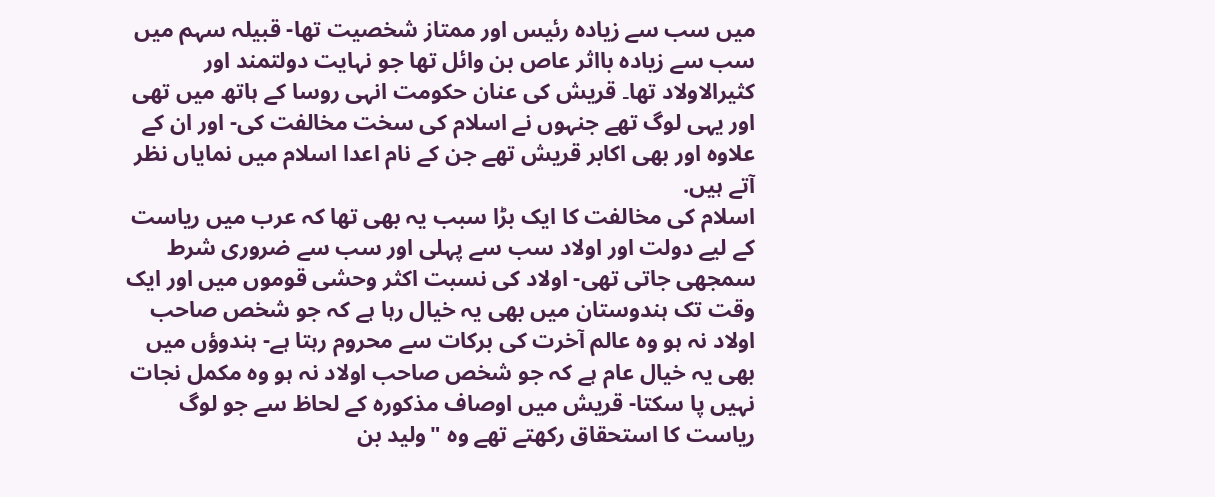میں سب سے زیادہ رئیس اور ممتاز شخصیت تھا- قبیلہ سہم میں سب سے زیادہ بااثر عاص بن وائل تھا جو نہایت دولتمند اور کثیرالاولاد تھا۔ قریش کی عنان حکومت انہی روسا کے ہاتھ میں تھی اور یہی لوگ تھے جنہوں نے اسلام کی سخت مخالفت کی- اور ان کے علاوہ اور بھی اکابر قریش تھے جن کے نام اعدا اسلام میں نمایاں نظر آتے ہیں.
اسلام کی مخالفت کا ایک بڑا سبب یہ بھی تھا کہ عرب میں ریاست کے لیے دولت اور اولاد سب سے پہلی اور سب سے ضروری شرط سمجھی جاتی تھی- اولاد کی نسبت اکثر وحشی قوموں میں اور ایک وقت تک ہندوستان میں بھی یہ خیال رہا ہے کہ جو شخص صاحب اولاد نہ ہو وہ عالم آخرت کی برکات سے محروم رہتا ہے- ہندوؤں میں بھی یہ خیال عام ہے کہ جو شخص صاحب اولاد نہ ہو وہ مکمل نجات نہیں پا سکتا- قریش میں اوصاف مذکورہ کے لحاظ سے جو لوگ ریاست کا استحقاق رکھتے تھے وہ "ولید بن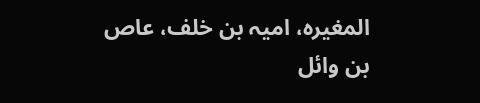المغیرہ، امیہ بن خلف، عاص بن وائل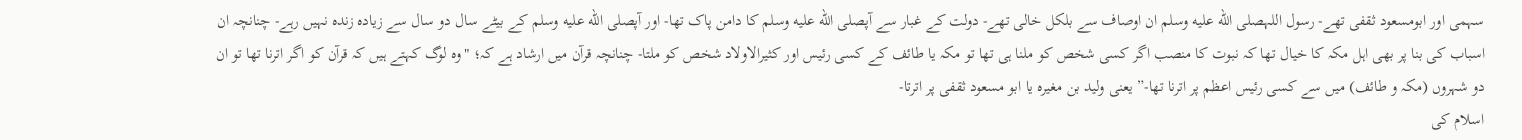سہمی اور ابومسعود ثقفی تھے- رسول اللہصلى الله عليه وسلم ان اوصاف سے بلکل خالی تھے- دولت کے غبار سے آپصلى الله عليه وسلم کا دامن پاک تھا- اور آپصلى الله عليه وسلم کے بیٹے سال دو سال سے زیادہ زندہ نہیں رہے- چنانچہ ان اسباب کی بنا پر بھی اہل مکہ کا خیال تھا کہ نبوت کا منصب اگر کسی شخص کو ملنا ہی تھا تو مکہ یا طائف کے کسی رئیس اور کثیرالاولاد شخص کو ملتا- چنانچہ قرآن میں ارشاد ہے کہ؛ "وہ لوگ کہتے ہیں کہ قرآن کو اگر اترنا تھا تو ان دو شہروں (مکہ و طائف) میں سے کسی رئیس اعظم پر اترنا تھا-” یعنی ولید بن مغیرہ یا ابو مسعود ثقفی پر اترتا-
اسلام کی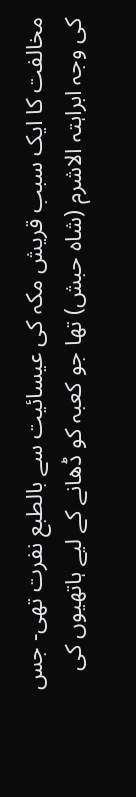مخالفت کا ایک سبب قریش مکہ کی عیسائیت سے بالطبع نفرت تھی- جس کی وجہ ابراہتہ الاشرم (شاہ حبش) تھا جو کعبہ کو ڈھانے کے لیے ہاتھیوں کی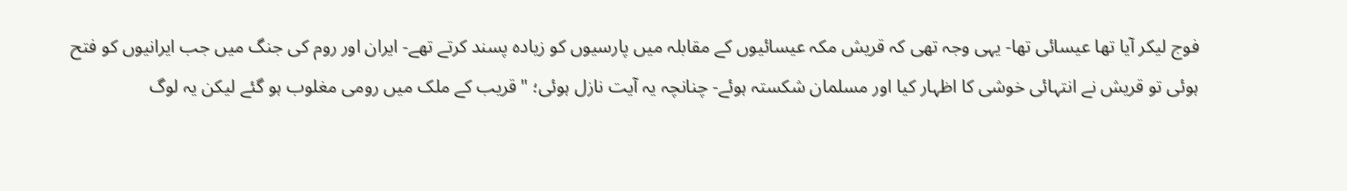فوج لیکر آیا تھا عیسائی تھا- یہی وجہ تھی کہ قریش مکہ عیسائیوں کے مقابلہ میں پارسیوں کو زیادہ پسند کرتے تھے- ایران اور روم کی جنگ میں جب ایرانیوں کو فتح ہوئی تو قریش نے انتہائی خوشی کا اظہار کیا اور مسلمان شکستہ ہوئے- چنانچہ یہ آیت نازل ہوئی؛ "قریب کے ملک میں رومی مغلوب ہو گئے لیکن یہ لوگ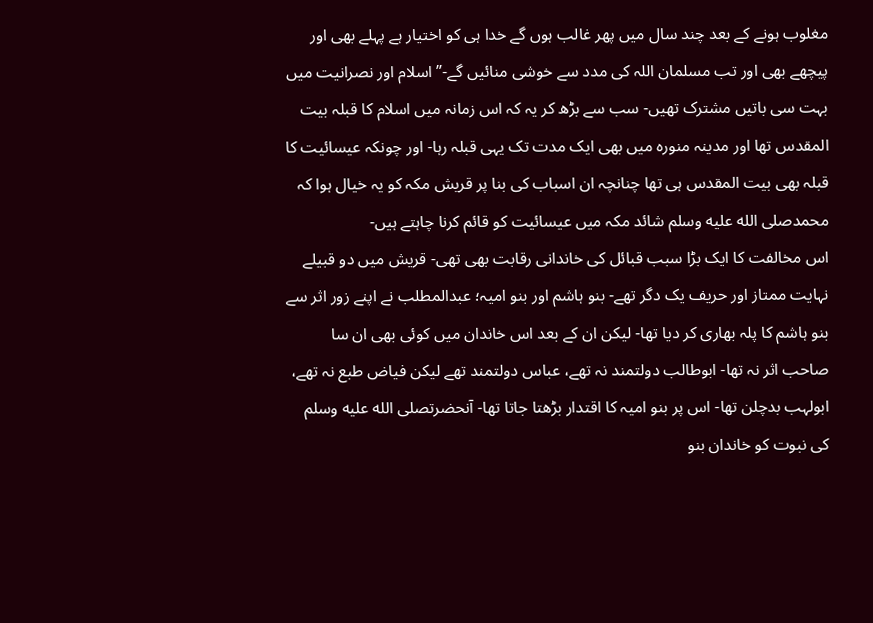مغلوب ہونے کے بعد چند سال میں پھر غالب ہوں گے خدا ہی کو اختیار ہے پہلے بھی اور پیچھے بھی اور تب مسلمان اللہ کی مدد سے خوشی منائیں گے-” اسلام اور نصرانیت میں بہت سی باتیں مشترک تھیں- سب سے بڑھ کر یہ کہ اس زمانہ میں اسلام کا قبلہ بیت المقدس تھا اور مدینہ منورہ میں بھی ایک مدت تک یہی قبلہ رہا- اور چونکہ عیسائیت کا قبلہ بھی بیت المقدس ہی تھا چنانچہ ان اسباب کی بنا پر قریش مکہ کو یہ خیال ہوا کہ محمدصلى الله عليه وسلم شائد مکہ میں عیسائیت کو قائم کرنا چاہتے ہیں-
اس مخالفت کا ایک بڑا سبب قبائل کی خاندانی رقابت بھی تھی- قریش میں دو قبیلے نہایت ممتاز اور حریف یک دگر تھے- بنو ہاشم اور بنو امیہ؛ عبدالمطلب نے اپنے زور اثر سے بنو ہاشم کا پلہ بھاری کر دیا تھا- لیکن ان کے بعد اس خاندان میں کوئی بھی ان سا صاحب اثر نہ تھا- ابوطالب دولتمند نہ تھے، عباس دولتمند تھے لیکن فیاض طبع نہ تھے، ابولہب بدچلن تھا- اس پر بنو امیہ کا اقتدار بڑھتا جاتا تھا- آنحضرتصلى الله عليه وسلم کی نبوت کو خاندان بنو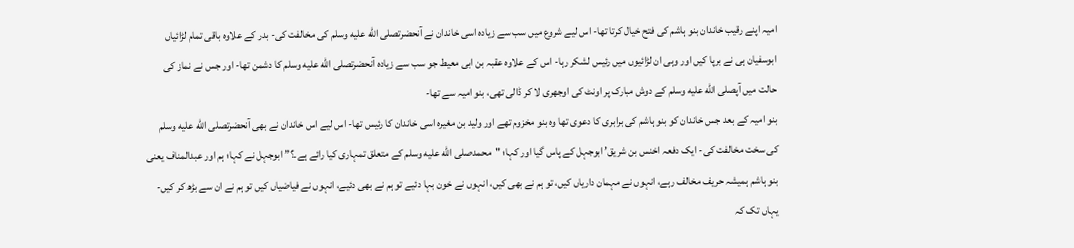امیہ اپنے رقیب خاندان بنو ہاشم کی فتح خیال کرتا تھا- اس لیے شروع میں سب سے زیادہ اسی خاندان نے آنحضرتصلى الله عليه وسلم کی مخالفت کی- بدر کے علاوہ باقی تمام لڑائیاں ابوسفیان ہی نے برپا کیں اور وہی ان لڑائیوں میں رئیس لشکر رہا- اس کے علاوہ عقبہ بن ابی معیط جو سب سے زیادہ آنحضرتصلى الله عليه وسلم کا دشمن تھا- اور جس نے نماز کی حالت میں آپصلى الله عليه وسلم کے دوش مبارک پر اونٹ کی اوجھری لا کر ڈالی تھی، بنو امیہ سے تھا-
بنو امیہ کے بعد جس خاندان کو بنو ہاشم کی برابری کا دعوی تھا وہ بنو مخزوم تھے اور ولید بن مغیرہ اسی خاندان کا رئیس تھا- اس لیے اس خاندان نے بھی آنحضرتصلى الله عليه وسلم کی سخت مخالفت کی- ایک دفعہ اخنس بن شریق’ ابوجہل کے پاس گیا اور کہا؛ "محمدصلى الله عليه وسلم کے متعلق تمہاری کیا رائے ہے۔؟” ابوجہل نے کہا؛ ہم اور عبدالمناف یعنی بنو ہاشم ہمیشہ حریف مخالف رہے، انہوں نے مہمان داریاں کیں، تو ہم نے بھی کیں، انہوں نے خون بہا دئیے تو ہم نے بھی دئیے، انہوں نے فیاضیاں کیں تو ہم نے ان سے بڑھ کر کیں- یہاں تک کہ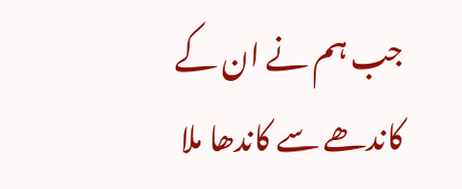جب ہم نے ان کے کاندھے سے کاندھا ملا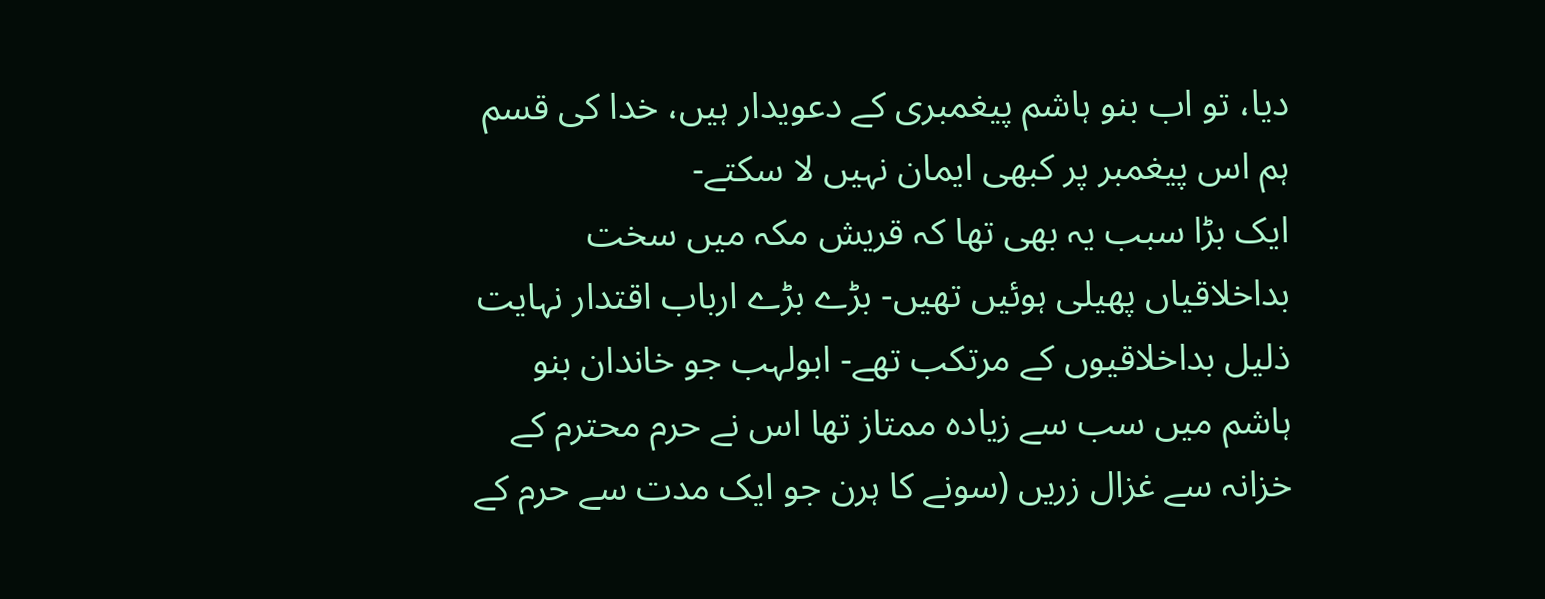دیا، تو اب بنو ہاشم پیغمبری کے دعویدار ہیں، خدا کی قسم ہم اس پیغمبر پر کبھی ایمان نہیں لا سکتے-
ایک بڑا سبب یہ بھی تھا کہ قریش مکہ میں سخت بداخلاقیاں پھیلی ہوئیں تھیں- بڑے بڑے ارباب اقتدار نہایت ذلیل بداخلاقیوں کے مرتکب تھے- ابولہب جو خاندان بنو ہاشم میں سب سے زیادہ ممتاز تھا اس نے حرم محترم کے خزانہ سے غزال زریں (سونے کا ہرن جو ایک مدت سے حرم کے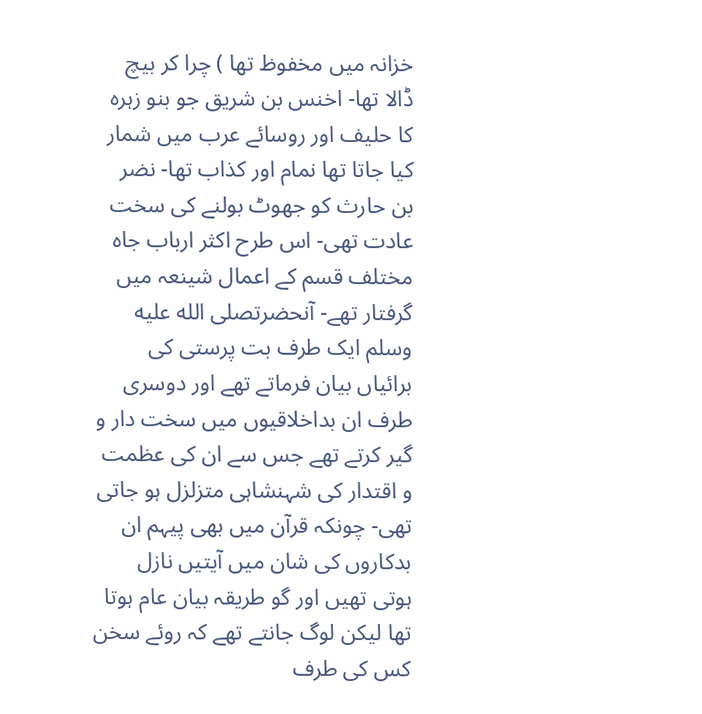خزانہ میں مخفوظ تھا ) چرا کر بیچ ڈالا تھا- اخنس بن شریق جو بنو زہرہ کا حلیف اور روسائے عرب میں شمار کیا جاتا تھا نمام اور کذاب تھا- نضر بن حارث کو جھوٹ بولنے کی سخت عادت تھی- اس طرح اکثر ارباب جاہ مختلف قسم کے اعمال شینعہ میں گرفتار تھے- آنحضرتصلى الله عليه وسلم ایک طرف بت پرستی کی برائیاں بیان فرماتے تھے اور دوسری طرف ان بداخلاقیوں میں سخت دار و گیر کرتے تھے جس سے ان کی عظمت و اقتدار کی شہنشاہی متزلزل ہو جاتی تھی- چونکہ قرآن میں بھی پیہم ان بدکاروں کی شان میں آیتیں نازل ہوتی تھیں اور گو طریقہ بیان عام ہوتا تھا لیکن لوگ جانتے تھے کہ روئے سخن کس کی طرف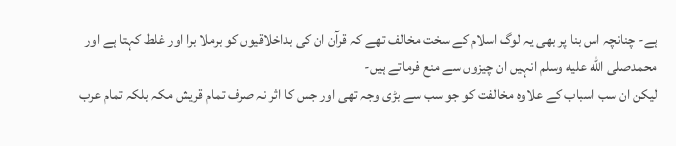ہے- چنانچہ اس بنا پر بھی یہ لوگ اسلام کے سخت مخالف تھے کہ قرآن ان کی بداخلاقیوں کو برملا برا اور غلط کہتا ہے اور محمدصلى الله عليه وسلم انہیں ان چیزوں سے منع فرماتے ہیں-
لیکن ان سب اسباب کے علاوہ مخالفت کو جو سب سے بڑی وجہ تھی اور جس کا اثر نہ صرف تمام قریش مکہ بلکہ تمام عرب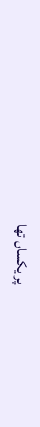پر یکساں تھا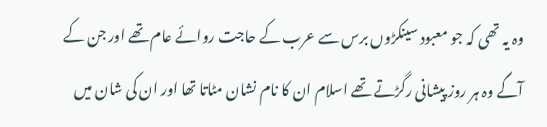وہ یہ تھی کہ جو معبود سینکڑوں برس سے عرب کے حاجت روائے عام تھے اور جن کے آگے وہ ہر روز پیشانی رگڑتے تھے اسلام ان کا نام نشان مٹاتا تھا اور ان کی شان میں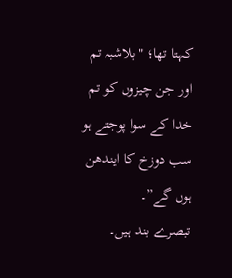کہتا تھا؛ "بلاشبہ تم اور جن چیزوں کو تم خدا کے سوا پوجتے ہو سب دوزخ کا ایندھن ہوں گے”۔
تبصرے بند ہیں۔